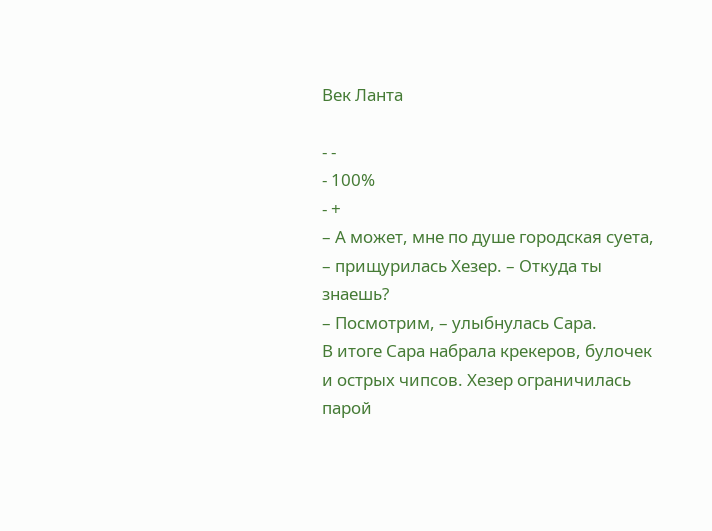Век Ланта

- -
- 100%
- +
– А может, мне по душе городская суета, – прищурилась Хезер. – Откуда ты знаешь?
– Посмотрим, – улыбнулась Сара.
В итоге Сара набрала крекеров, булочек и острых чипсов. Хезер ограничилась парой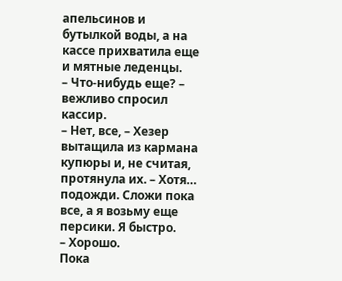апельсинов и бутылкой воды, а на кассе прихватила еще и мятные леденцы.
– Что-нибудь еще? – вежливо спросил кассир.
– Нет, все, – Хезер вытащила из кармана купюры и, не считая, протянула их. – Хотя… подожди. Сложи пока все, а я возьму еще персики. Я быстро.
– Хорошо.
Пока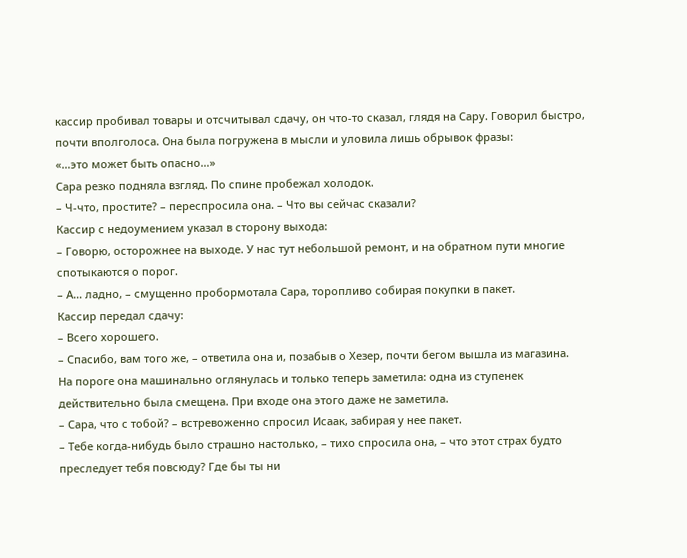кассир пробивал товары и отсчитывал сдачу, он что-то сказал, глядя на Сару. Говорил быстро, почти вполголоса. Она была погружена в мысли и уловила лишь обрывок фразы:
«…это может быть опасно…»
Сара резко подняла взгляд. По спине пробежал холодок.
– Ч-что, простите? – переспросила она. – Что вы сейчас сказали?
Кассир с недоумением указал в сторону выхода:
– Говорю, осторожнее на выходе. У нас тут небольшой ремонт, и на обратном пути многие спотыкаются о порог.
– А… ладно, – смущенно пробормотала Сара, торопливо собирая покупки в пакет.
Кассир передал сдачу:
– Всего хорошего.
– Спасибо, вам того же, – ответила она и, позабыв о Хезер, почти бегом вышла из магазина.
На пороге она машинально оглянулась и только теперь заметила: одна из ступенек действительно была смещена. При входе она этого даже не заметила.
– Сара, что с тобой? – встревоженно спросил Исаак, забирая у нее пакет.
– Тебе когда-нибудь было страшно настолько, – тихо спросила она, – что этот страх будто преследует тебя повсюду? Где бы ты ни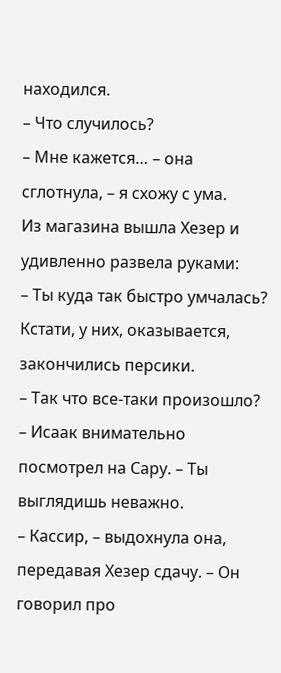находился.
– Что случилось?
– Мне кажется… – она сглотнула, – я схожу с ума.
Из магазина вышла Хезер и удивленно развела руками:
– Ты куда так быстро умчалась? Кстати, у них, оказывается, закончились персики.
– Так что все-таки произошло? – Исаак внимательно посмотрел на Сару. – Ты выглядишь неважно.
– Кассир, – выдохнула она, передавая Хезер сдачу. – Он говорил про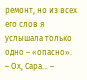ремонт, но из всех его слов я услышала только одно – «опасно».
– Ох, Сара… –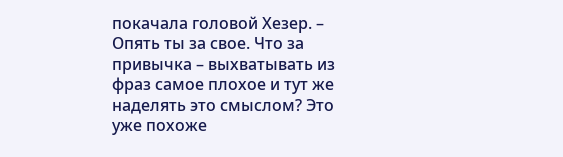покачала головой Хезер. – Опять ты за свое. Что за привычка – выхватывать из фраз самое плохое и тут же наделять это смыслом? Это уже похоже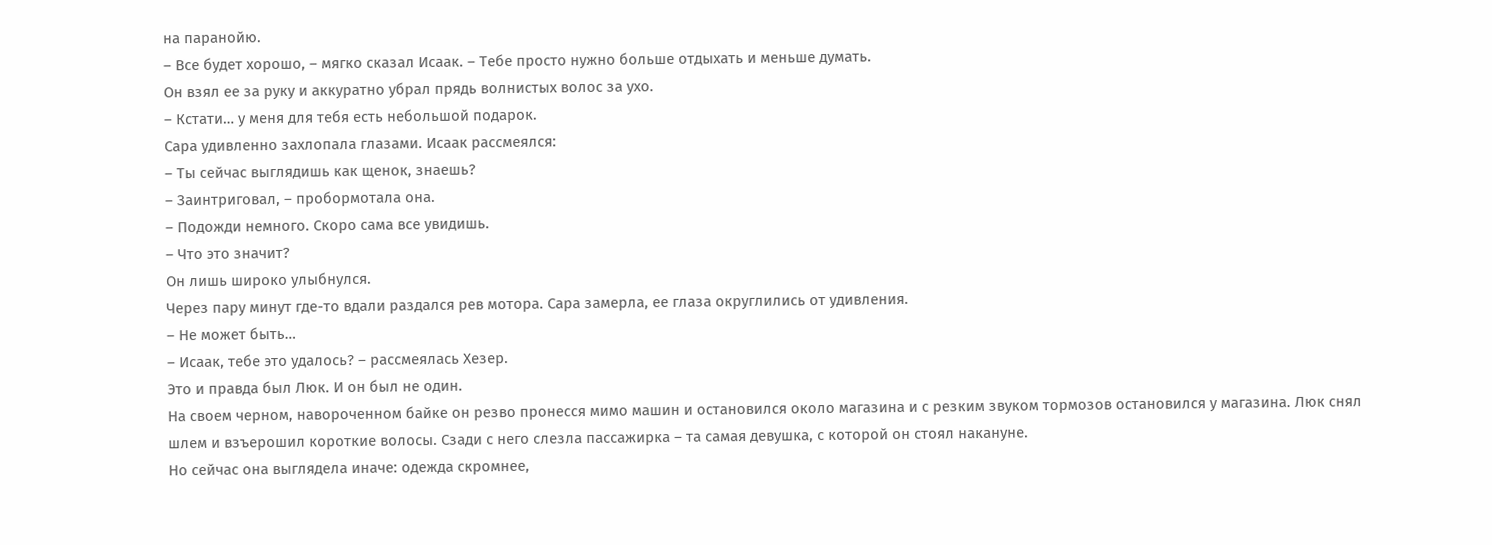на паранойю.
– Все будет хорошо, – мягко сказал Исаак. – Тебе просто нужно больше отдыхать и меньше думать.
Он взял ее за руку и аккуратно убрал прядь волнистых волос за ухо.
– Кстати… у меня для тебя есть небольшой подарок.
Сара удивленно захлопала глазами. Исаак рассмеялся:
– Ты сейчас выглядишь как щенок, знаешь?
– Заинтриговал, – пробормотала она.
– Подожди немного. Скоро сама все увидишь.
– Что это значит?
Он лишь широко улыбнулся.
Через пару минут где-то вдали раздался рев мотора. Сара замерла, ее глаза округлились от удивления.
– Не может быть…
– Исаак, тебе это удалось? – рассмеялась Хезер.
Это и правда был Люк. И он был не один.
На своем черном, навороченном байке он резво пронесся мимо машин и остановился около магазина и с резким звуком тормозов остановился у магазина. Люк снял шлем и взъерошил короткие волосы. Сзади с него слезла пассажирка – та самая девушка, с которой он стоял накануне.
Но сейчас она выглядела иначе: одежда скромнее,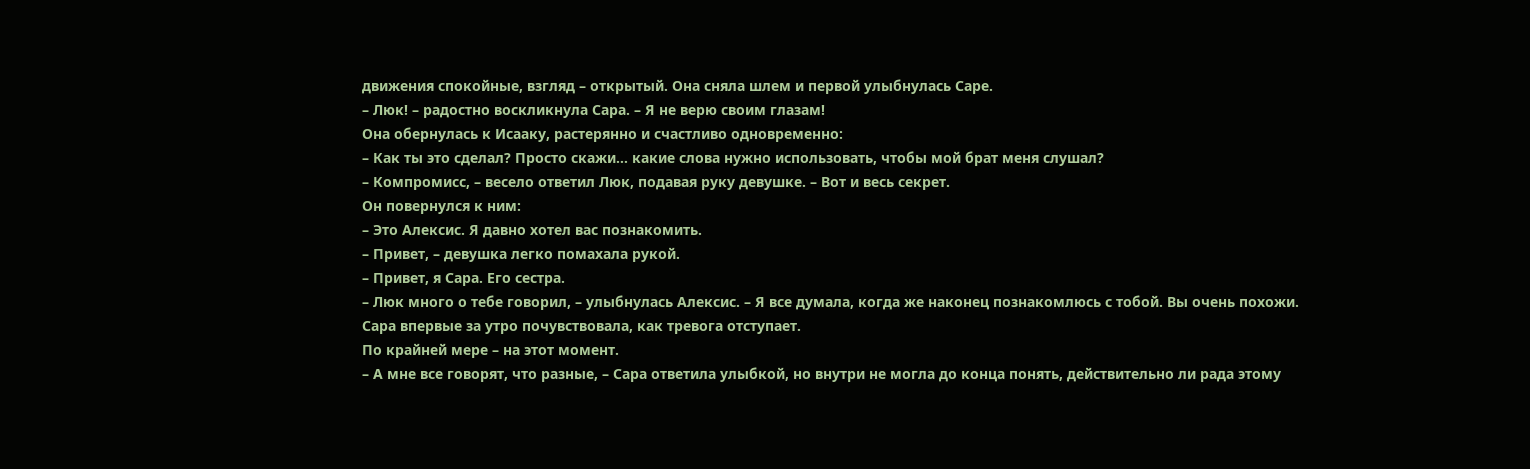движения спокойные, взгляд – открытый. Она сняла шлем и первой улыбнулась Саре.
– Люк! – радостно воскликнула Сара. – Я не верю своим глазам!
Она обернулась к Исааку, растерянно и счастливо одновременно:
– Как ты это сделал? Просто скажи… какие слова нужно использовать, чтобы мой брат меня слушал?
– Компромисс, – весело ответил Люк, подавая руку девушке. – Вот и весь секрет.
Он повернулся к ним:
– Это Алексис. Я давно хотел вас познакомить.
– Привет, – девушка легко помахала рукой.
– Привет, я Сара. Его сестра.
– Люк много о тебе говорил, – улыбнулась Алексис. – Я все думала, когда же наконец познакомлюсь с тобой. Вы очень похожи.
Сара впервые за утро почувствовала, как тревога отступает.
По крайней мере – на этот момент.
– А мне все говорят, что разные, – Сара ответила улыбкой, но внутри не могла до конца понять, действительно ли рада этому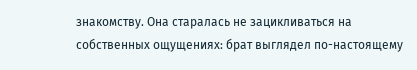знакомству. Она старалась не зацикливаться на собственных ощущениях: брат выглядел по-настоящему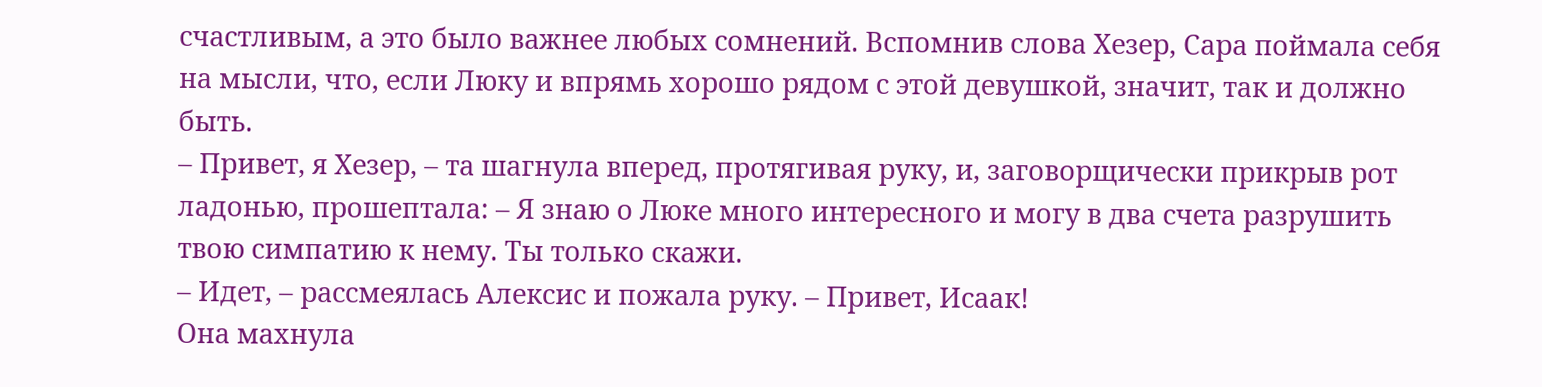счастливым, а это было важнее любых сомнений. Вспомнив слова Хезер, Сара поймала себя на мысли, что, если Люку и впрямь хорошо рядом с этой девушкой, значит, так и должно быть.
– Привет, я Хезер, – та шагнула вперед, протягивая руку, и, заговорщически прикрыв рот ладонью, прошептала: – Я знаю о Люке много интересного и могу в два счета разрушить твою симпатию к нему. Ты только скажи.
– Идет, – рассмеялась Алексис и пожала руку. – Привет, Исаак!
Она махнула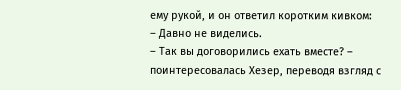ему рукой, и он ответил коротким кивком:
– Давно не виделись.
– Так вы договорились ехать вместе? – поинтересовалась Хезер, переводя взгляд с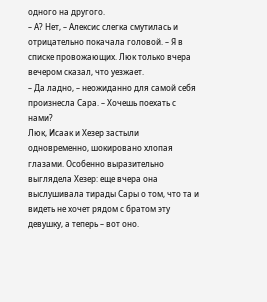одного на другого.
– А? Нет, – Алексис слегка смутилась и отрицательно покачала головой. – Я в списке провожающих. Люк только вчера вечером сказал, что уезжает.
– Да ладно, – неожиданно для самой себя произнесла Сара. – Хочешь поехать с нами?
Люк, Исаак и Хезер застыли одновременно, шокировано хлопая глазами. Особенно выразительно выглядела Хезер: еще вчера она выслушивала тирады Сары о том, что та и видеть не хочет рядом с братом эту девушку, а теперь – вот оно.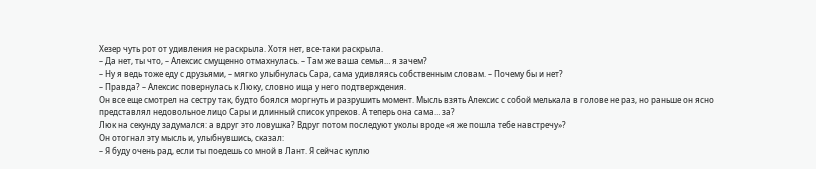Хезер чуть рот от удивления не раскрыла. Хотя нет, все-таки раскрыла.
– Да нет, ты что, – Алексис смущенно отмахнулась. – Там же ваша семья… я зачем?
– Ну я ведь тоже еду с друзьями, – мягко улыбнулась Сара, сама удивляясь собственным словам. – Почему бы и нет?
– Правда? – Алексис повернулась к Люку, словно ища у него подтверждения.
Он все еще смотрел на сестру так, будто боялся моргнуть и разрушить момент. Мысль взять Алексис с собой мелькала в голове не раз, но раньше он ясно представлял недовольное лицо Сары и длинный список упреков. А теперь она сама… за?
Люк на секунду задумался: а вдруг это ловушка? Вдруг потом последуют уколы вроде «я же пошла тебе навстречу»?
Он отогнал эту мысль и, улыбнувшись, сказал:
– Я буду очень рад, если ты поедешь со мной в Лант. Я сейчас куплю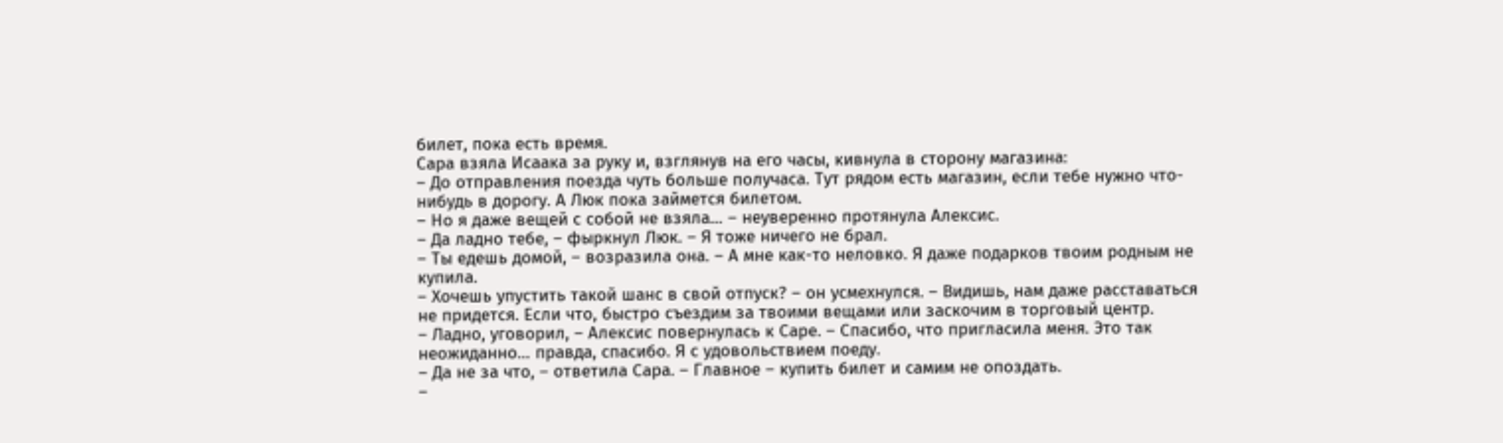билет, пока есть время.
Сара взяла Исаака за руку и, взглянув на его часы, кивнула в сторону магазина:
– До отправления поезда чуть больше получаса. Тут рядом есть магазин, если тебе нужно что-нибудь в дорогу. А Люк пока займется билетом.
– Но я даже вещей с собой не взяла… – неуверенно протянула Алексис.
– Да ладно тебе, – фыркнул Люк. – Я тоже ничего не брал.
– Ты едешь домой, – возразила она. – А мне как-то неловко. Я даже подарков твоим родным не купила.
– Хочешь упустить такой шанс в свой отпуск? – он усмехнулся. – Видишь, нам даже расставаться не придется. Если что, быстро съездим за твоими вещами или заскочим в торговый центр.
– Ладно, уговорил, – Алексис повернулась к Саре. – Спасибо, что пригласила меня. Это так неожиданно… правда, спасибо. Я с удовольствием поеду.
– Да не за что, – ответила Сара. – Главное – купить билет и самим не опоздать.
–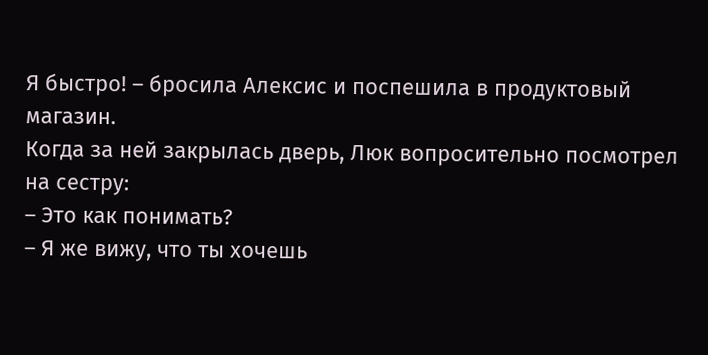Я быстро! – бросила Алексис и поспешила в продуктовый магазин.
Когда за ней закрылась дверь, Люк вопросительно посмотрел на сестру:
– Это как понимать?
– Я же вижу, что ты хочешь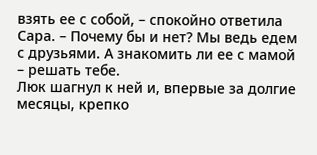взять ее с собой, – спокойно ответила Сара. – Почему бы и нет? Мы ведь едем с друзьями. А знакомить ли ее с мамой – решать тебе.
Люк шагнул к ней и, впервые за долгие месяцы, крепко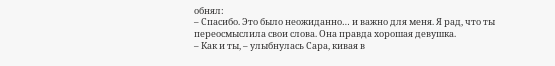обнял:
– Спасибо. Это было неожиданно… и важно для меня. Я рад, что ты переосмыслила свои слова. Она правда хорошая девушка.
– Как и ты, – улыбнулась Сара, кивая в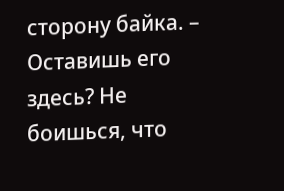сторону байка. – Оставишь его здесь? Не боишься, что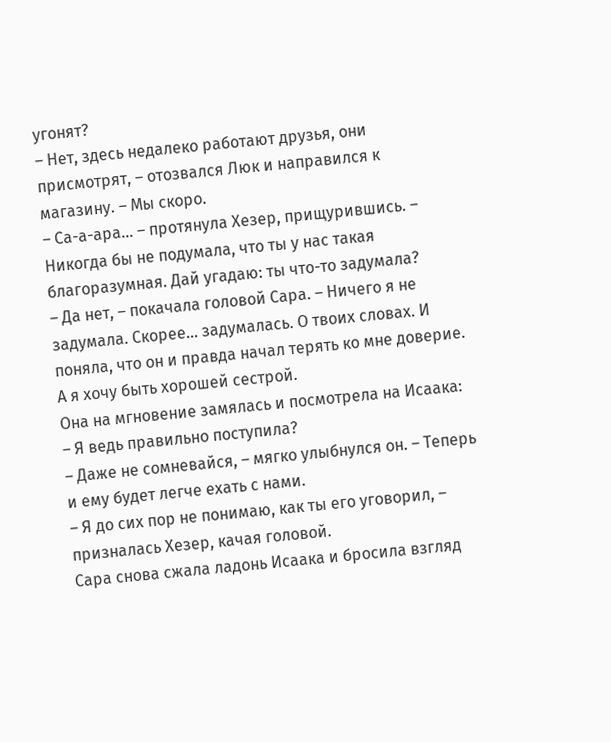угонят?
– Нет, здесь недалеко работают друзья, они присмотрят, – отозвался Люк и направился к магазину. – Мы скоро.
– Са-а-ара… – протянула Хезер, прищурившись. – Никогда бы не подумала, что ты у нас такая благоразумная. Дай угадаю: ты что-то задумала?
– Да нет, – покачала головой Сара. – Ничего я не задумала. Скорее… задумалась. О твоих словах. И поняла, что он и правда начал терять ко мне доверие. А я хочу быть хорошей сестрой.
Она на мгновение замялась и посмотрела на Исаака:
– Я ведь правильно поступила?
– Даже не сомневайся, – мягко улыбнулся он. – Теперь и ему будет легче ехать с нами.
– Я до сих пор не понимаю, как ты его уговорил, – призналась Хезер, качая головой.
Сара снова сжала ладонь Исаака и бросила взгляд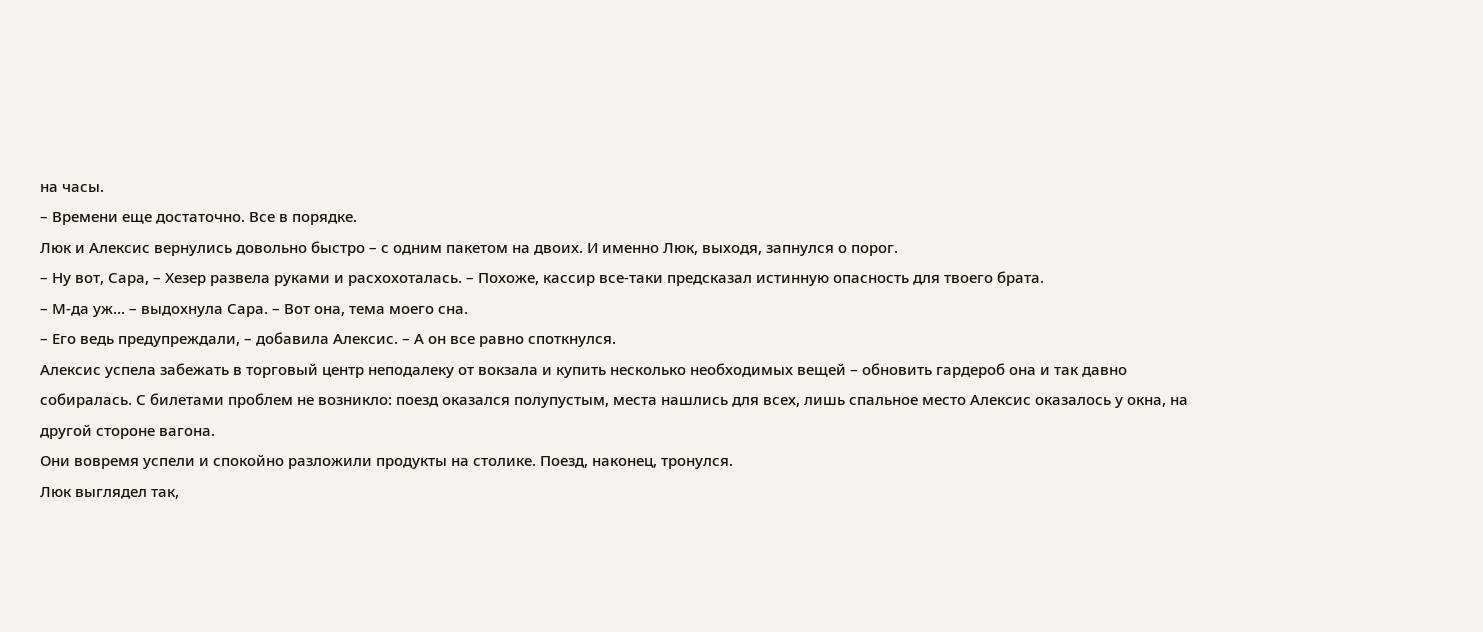на часы.
– Времени еще достаточно. Все в порядке.
Люк и Алексис вернулись довольно быстро – с одним пакетом на двоих. И именно Люк, выходя, запнулся о порог.
– Ну вот, Сара, – Хезер развела руками и расхохоталась. – Похоже, кассир все-таки предсказал истинную опасность для твоего брата.
– М-да уж… – выдохнула Сара. – Вот она, тема моего сна.
– Его ведь предупреждали, – добавила Алексис. – А он все равно споткнулся.
Алексис успела забежать в торговый центр неподалеку от вокзала и купить несколько необходимых вещей – обновить гардероб она и так давно собиралась. С билетами проблем не возникло: поезд оказался полупустым, места нашлись для всех, лишь спальное место Алексис оказалось у окна, на другой стороне вагона.
Они вовремя успели и спокойно разложили продукты на столике. Поезд, наконец, тронулся.
Люк выглядел так,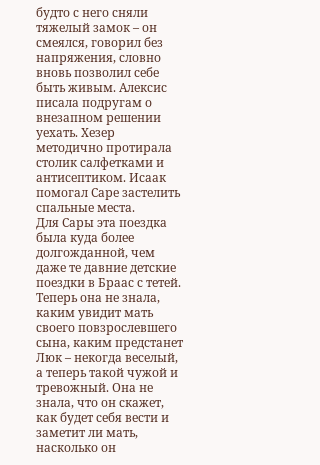будто с него сняли тяжелый замок – он смеялся, говорил без напряжения, словно вновь позволил себе быть живым. Алексис писала подругам о внезапном решении уехать. Хезер методично протирала столик салфетками и антисептиком. Исаак помогал Саре застелить спальные места.
Для Сары эта поездка была куда более долгожданной, чем даже те давние детские поездки в Браас с тетей. Теперь она не знала, каким увидит мать своего повзрослевшего сына, каким предстанет Люк – некогда веселый, а теперь такой чужой и тревожный. Она не знала, что он скажет, как будет себя вести и заметит ли мать, насколько он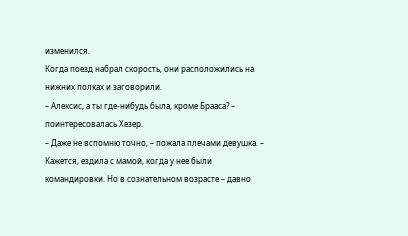изменился.
Когда поезд набрал скорость, они расположились на нижних полках и заговорили.
– Алексис, а ты где-нибудь была, кроме Брааса? – поинтересовалась Хезер.
– Даже не вспомню точно, – пожала плечами девушка. – Кажется, ездила с мамой, когда у нее были командировки. Но в сознательном возрасте – давно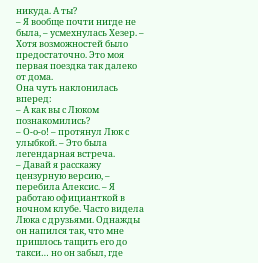никуда. А ты?
– Я вообще почти нигде не была, – усмехнулась Хезер. – Хотя возможностей было предостаточно. Это моя первая поездка так далеко от дома.
Она чуть наклонилась вперед:
– А как вы с Люком познакомились?
– О-о-о! – протянул Люк с улыбкой. – Это была легендарная встреча.
– Давай я расскажу цензурную версию, – перебила Алексис. – Я работаю официанткой в ночном клубе. Часто видела Люка с друзьями. Однажды он напился так, что мне пришлось тащить его до такси… но он забыл, где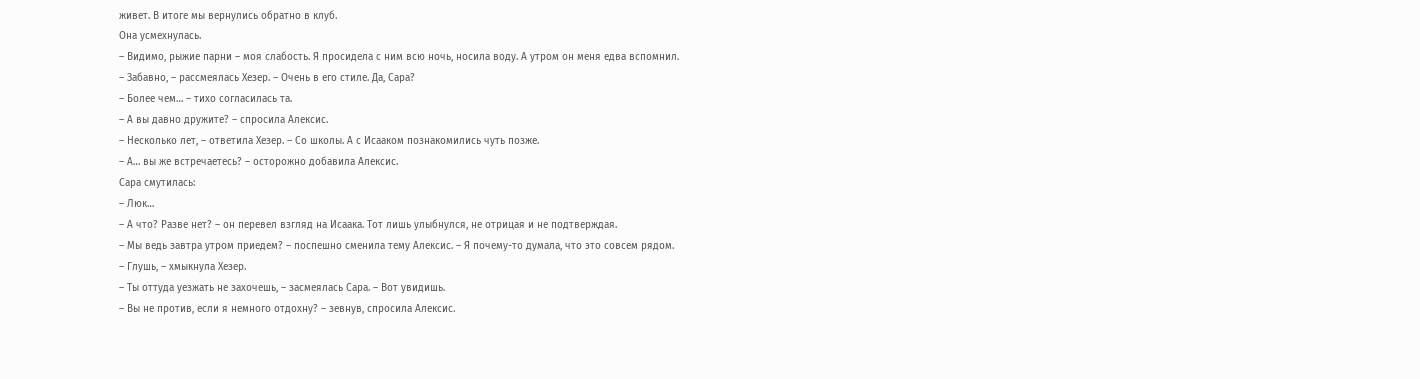живет. В итоге мы вернулись обратно в клуб.
Она усмехнулась.
– Видимо, рыжие парни – моя слабость. Я просидела с ним всю ночь, носила воду. А утром он меня едва вспомнил.
– Забавно, – рассмеялась Хезер. – Очень в его стиле. Да, Сара?
– Более чем… – тихо согласилась та.
– А вы давно дружите? – спросила Алексис.
– Несколько лет, – ответила Хезер. – Со школы. А с Исааком познакомились чуть позже.
– А… вы же встречаетесь? – осторожно добавила Алексис.
Сара смутилась:
– Люк…
– А что? Разве нет? – он перевел взгляд на Исаака. Тот лишь улыбнулся, не отрицая и не подтверждая.
– Мы ведь завтра утром приедем? – поспешно сменила тему Алексис. – Я почему-то думала, что это совсем рядом.
– Глушь, – хмыкнула Хезер.
– Ты оттуда уезжать не захочешь, – засмеялась Сара. – Вот увидишь.
– Вы не против, если я немного отдохну? – зевнув, спросила Алексис.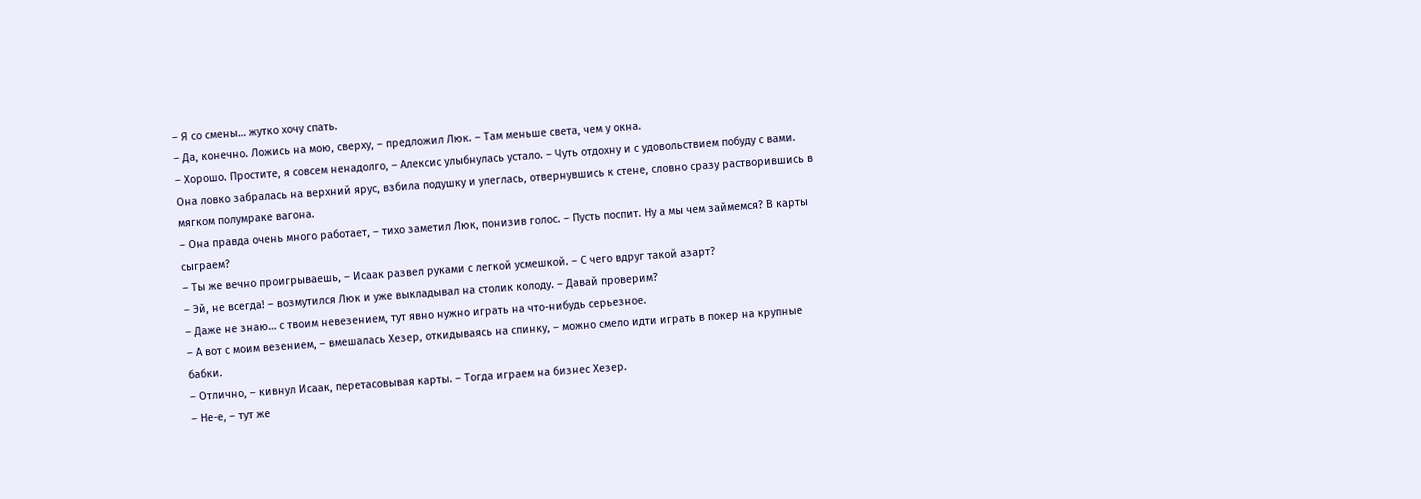– Я со смены… жутко хочу спать.
– Да, конечно. Ложись на мою, сверху, – предложил Люк. – Там меньше света, чем у окна.
– Хорошо. Простите, я совсем ненадолго, – Алексис улыбнулась устало. – Чуть отдохну и с удовольствием побуду с вами.
Она ловко забралась на верхний ярус, взбила подушку и улеглась, отвернувшись к стене, словно сразу растворившись в мягком полумраке вагона.
– Она правда очень много работает, – тихо заметил Люк, понизив голос. – Пусть поспит. Ну а мы чем займемся? В карты сыграем?
– Ты же вечно проигрываешь, – Исаак развел руками с легкой усмешкой. – С чего вдруг такой азарт?
– Эй, не всегда! – возмутился Люк и уже выкладывал на столик колоду. – Давай проверим?
– Даже не знаю… с твоим невезением, тут явно нужно играть на что-нибудь серьезное.
– А вот с моим везением, – вмешалась Хезер, откидываясь на спинку, – можно смело идти играть в покер на крупные бабки.
– Отлично, – кивнул Исаак, перетасовывая карты. – Тогда играем на бизнес Хезер.
– Не-е, – тут же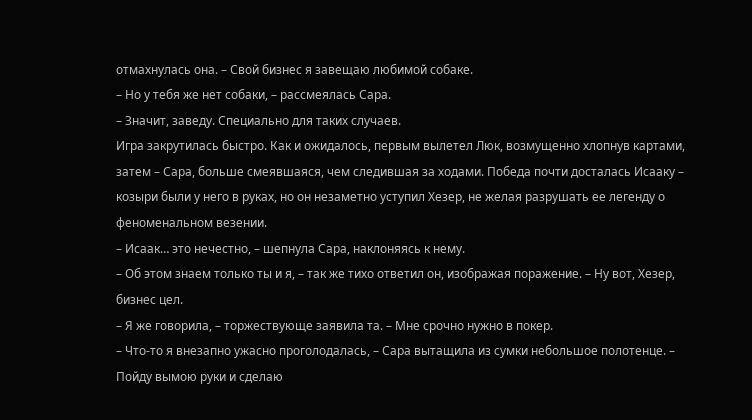отмахнулась она. – Свой бизнес я завещаю любимой собаке.
– Но у тебя же нет собаки, – рассмеялась Сара.
– Значит, заведу. Специально для таких случаев.
Игра закрутилась быстро. Как и ожидалось, первым вылетел Люк, возмущенно хлопнув картами, затем – Сара, больше смеявшаяся, чем следившая за ходами. Победа почти досталась Исааку – козыри были у него в руках, но он незаметно уступил Хезер, не желая разрушать ее легенду о феноменальном везении.
– Исаак… это нечестно, – шепнула Сара, наклоняясь к нему.
– Об этом знаем только ты и я, – так же тихо ответил он, изображая поражение. – Ну вот, Хезер, бизнес цел.
– Я же говорила, – торжествующе заявила та. – Мне срочно нужно в покер.
– Что-то я внезапно ужасно проголодалась, – Сара вытащила из сумки небольшое полотенце. – Пойду вымою руки и сделаю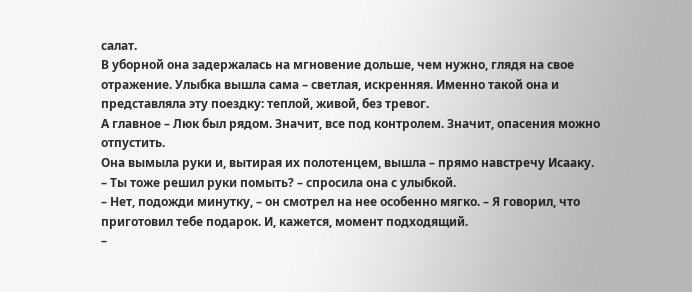салат.
В уборной она задержалась на мгновение дольше, чем нужно, глядя на свое отражение. Улыбка вышла сама – светлая, искренняя. Именно такой она и представляла эту поездку: теплой, живой, без тревог.
А главное – Люк был рядом. Значит, все под контролем. Значит, опасения можно отпустить.
Она вымыла руки и, вытирая их полотенцем, вышла – прямо навстречу Исааку.
– Ты тоже решил руки помыть? – спросила она с улыбкой.
– Нет, подожди минутку, – он смотрел на нее особенно мягко. – Я говорил, что приготовил тебе подарок. И, кажется, момент подходящий.
–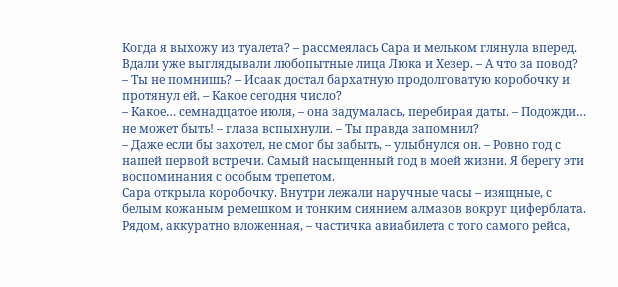Когда я выхожу из туалета? – рассмеялась Сара и мельком глянула вперед. Вдали уже выглядывали любопытные лица Люка и Хезер. – А что за повод?
– Ты не помнишь? – Исаак достал бархатную продолговатую коробочку и протянул ей. – Какое сегодня число?
– Какое… семнадцатое июля, – она задумалась, перебирая даты. – Подожди… не может быть! – глаза вспыхнули. – Ты правда запомнил?
– Даже если бы захотел, не смог бы забыть, – улыбнулся он. – Ровно год с нашей первой встречи. Самый насыщенный год в моей жизни. Я берегу эти воспоминания с особым трепетом.
Сара открыла коробочку. Внутри лежали наручные часы – изящные, с белым кожаным ремешком и тонким сиянием алмазов вокруг циферблата. Рядом, аккуратно вложенная, – частичка авиабилета с того самого рейса,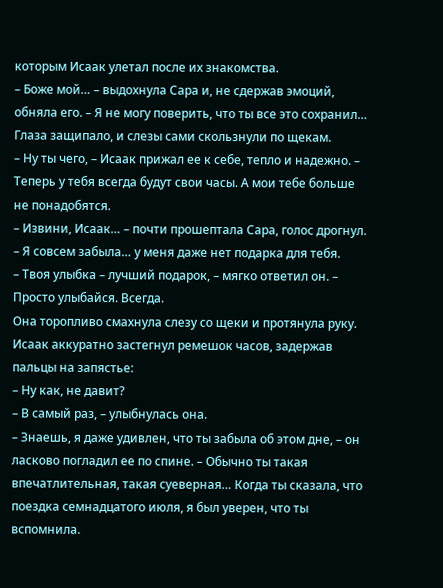которым Исаак улетал после их знакомства.
– Боже мой… – выдохнула Сара и, не сдержав эмоций, обняла его. – Я не могу поверить, что ты все это сохранил…
Глаза защипало, и слезы сами скользнули по щекам.
– Ну ты чего, – Исаак прижал ее к себе, тепло и надежно. – Теперь у тебя всегда будут свои часы. А мои тебе больше не понадобятся.
– Извини, Исаак… – почти прошептала Сара, голос дрогнул. – Я совсем забыла… у меня даже нет подарка для тебя.
– Твоя улыбка – лучший подарок, – мягко ответил он. – Просто улыбайся. Всегда.
Она торопливо смахнула слезу со щеки и протянула руку.
Исаак аккуратно застегнул ремешок часов, задержав пальцы на запястье:
– Ну как, не давит?
– В самый раз, – улыбнулась она.
– Знаешь, я даже удивлен, что ты забыла об этом дне, – он ласково погладил ее по спине. – Обычно ты такая впечатлительная, такая суеверная… Когда ты сказала, что поездка семнадцатого июля, я был уверен, что ты вспомнила.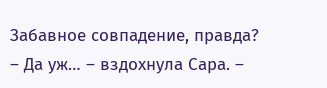Забавное совпадение, правда?
– Да уж… – вздохнула Сара. –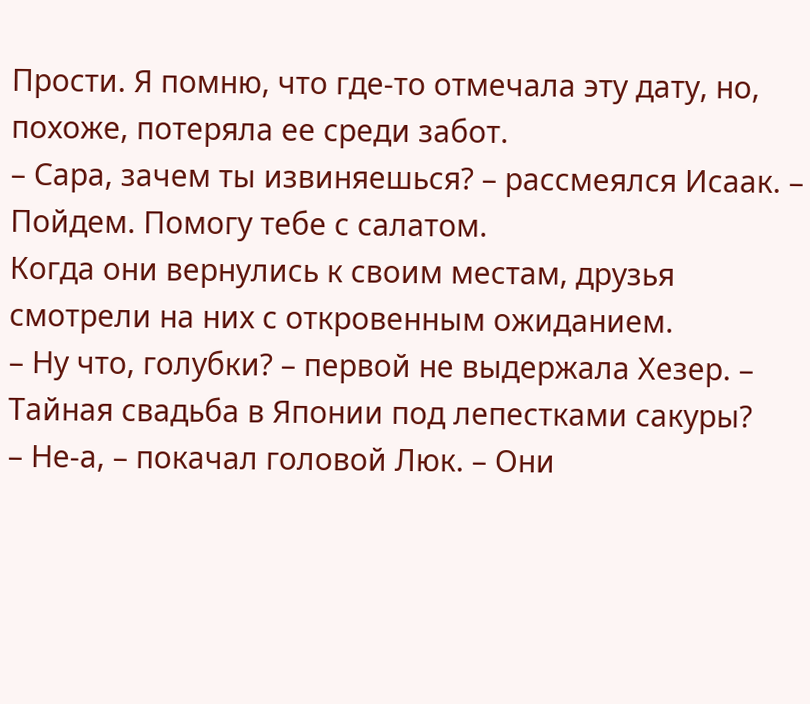Прости. Я помню, что где-то отмечала эту дату, но, похоже, потеряла ее среди забот.
– Сара, зачем ты извиняешься? – рассмеялся Исаак. – Пойдем. Помогу тебе с салатом.
Когда они вернулись к своим местам, друзья смотрели на них с откровенным ожиданием.
– Ну что, голубки? – первой не выдержала Хезер. – Тайная свадьба в Японии под лепестками сакуры?
– Не-а, – покачал головой Люк. – Они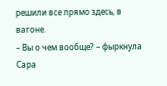решили все прямо здесь, в вагоне.
– Вы о чем вообще? – фыркнула Сара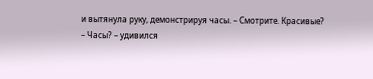и вытянула руку, демонстрируя часы. – Смотрите. Красивые?
– Часы? – удивился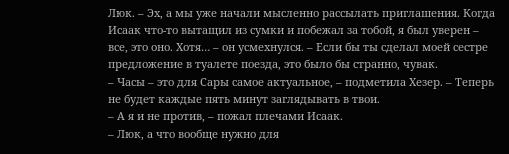Люк. – Эх, а мы уже начали мысленно рассылать приглашения. Когда Исаак что-то вытащил из сумки и побежал за тобой, я был уверен – все, это оно. Хотя… – он усмехнулся. – Если бы ты сделал моей сестре предложение в туалете поезда, это было бы странно, чувак.
– Часы – это для Сары самое актуальное, – подметила Хезер. – Теперь не будет каждые пять минут заглядывать в твои.
– А я и не против, – пожал плечами Исаак.
– Люк, а что вообще нужно для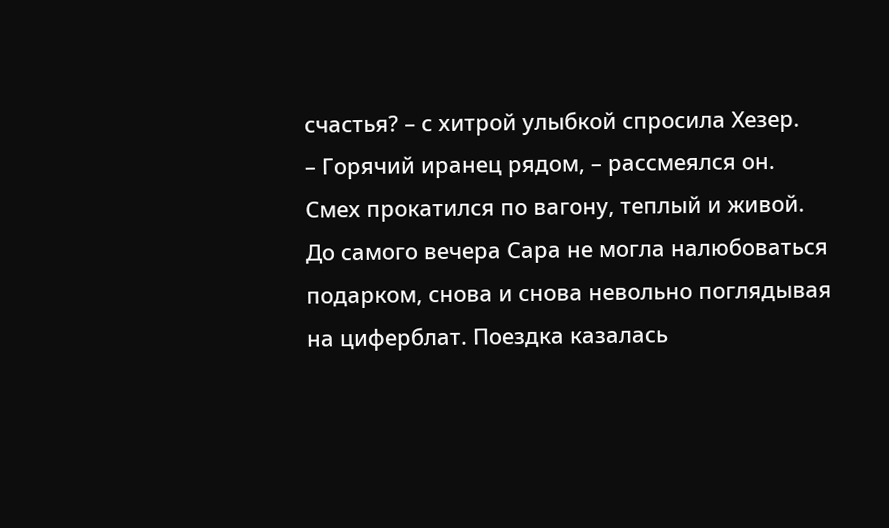счастья? – с хитрой улыбкой спросила Хезер.
– Горячий иранец рядом, – рассмеялся он.
Смех прокатился по вагону, теплый и живой.
До самого вечера Сара не могла налюбоваться подарком, снова и снова невольно поглядывая на циферблат. Поездка казалась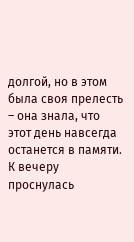долгой, но в этом была своя прелесть – она знала, что этот день навсегда останется в памяти.
К вечеру проснулась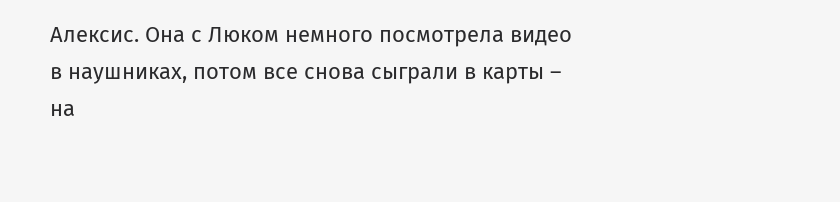Алексис. Она с Люком немного посмотрела видео в наушниках, потом все снова сыграли в карты – на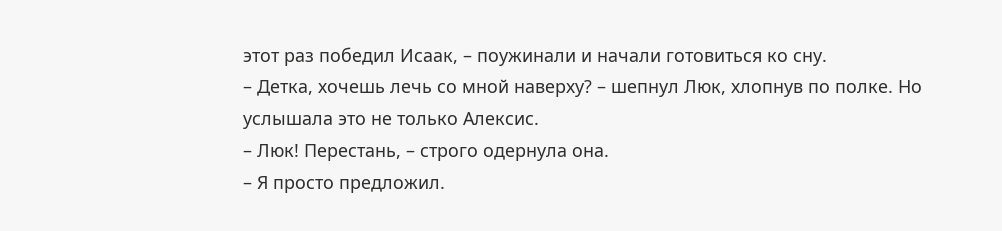этот раз победил Исаак, – поужинали и начали готовиться ко сну.
– Детка, хочешь лечь со мной наверху? – шепнул Люк, хлопнув по полке. Но услышала это не только Алексис.
– Люк! Перестань, – строго одернула она.
– Я просто предложил.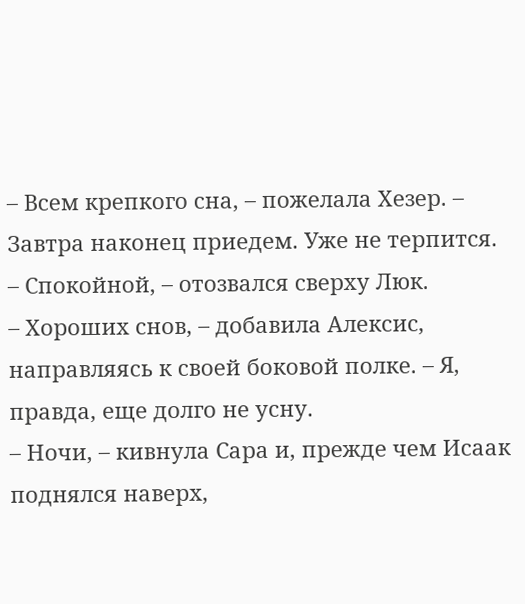– Всем крепкого сна, – пожелала Хезер. – Завтра наконец приедем. Уже не терпится.
– Спокойной, – отозвался сверху Люк.
– Хороших снов, – добавила Алексис, направляясь к своей боковой полке. – Я, правда, еще долго не усну.
– Ночи, – кивнула Сара и, прежде чем Исаак поднялся наверх,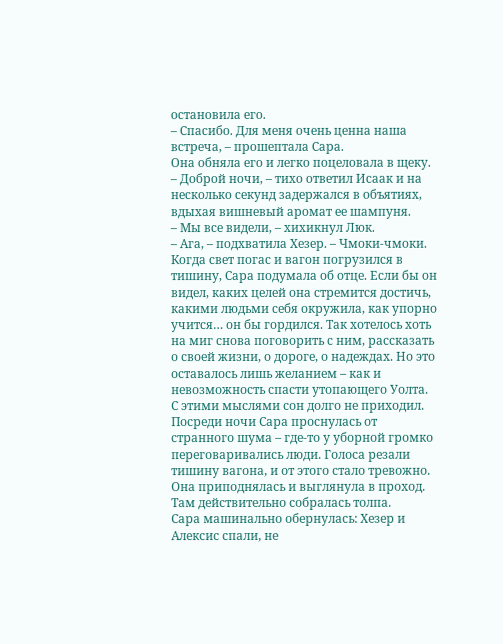остановила его.
– Спасибо. Для меня очень ценна наша встреча, – прошептала Сара.
Она обняла его и легко поцеловала в щеку.
– Доброй ночи, – тихо ответил Исаак и на несколько секунд задержался в объятиях, вдыхая вишневый аромат ее шампуня.
– Мы все видели, – хихикнул Люк.
– Ага, – подхватила Хезер. – Чмоки-чмоки.
Когда свет погас и вагон погрузился в тишину, Сара подумала об отце. Если бы он видел, каких целей она стремится достичь, какими людьми себя окружила, как упорно учится… он бы гордился. Так хотелось хоть на миг снова поговорить с ним, рассказать о своей жизни, о дороге, о надеждах. Но это оставалось лишь желанием – как и невозможность спасти утопающего Уолта.
С этими мыслями сон долго не приходил.
Посреди ночи Сара проснулась от странного шума – где-то у уборной громко переговаривались люди. Голоса резали тишину вагона, и от этого стало тревожно. Она приподнялась и выглянула в проход. Там действительно собралась толпа.
Сара машинально обернулась: Хезер и Алексис спали, не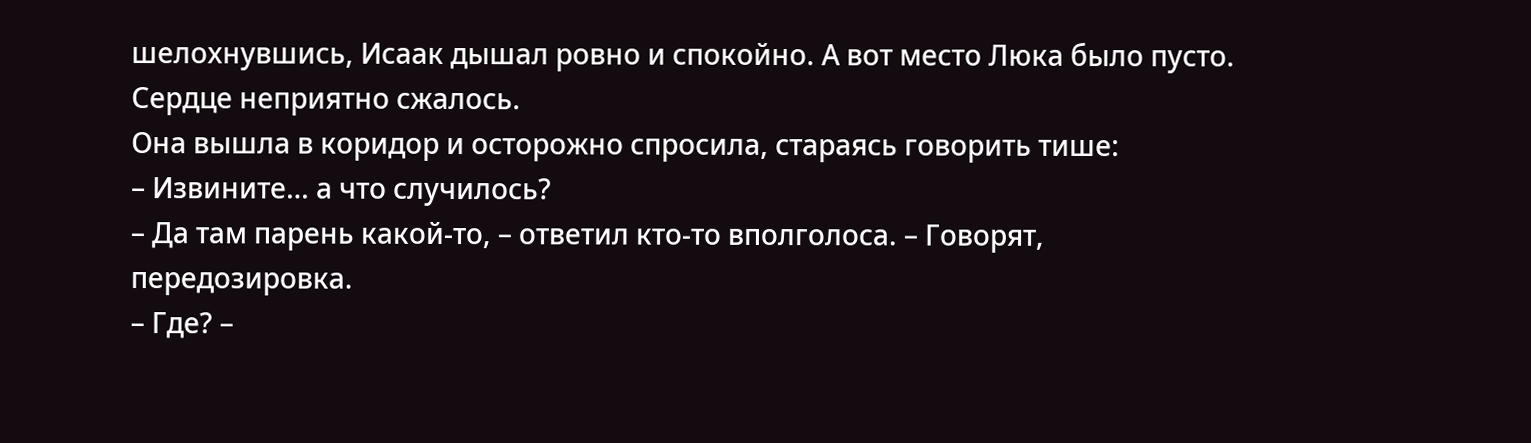шелохнувшись, Исаак дышал ровно и спокойно. А вот место Люка было пусто.
Сердце неприятно сжалось.
Она вышла в коридор и осторожно спросила, стараясь говорить тише:
– Извините… а что случилось?
– Да там парень какой-то, – ответил кто-то вполголоса. – Говорят, передозировка.
– Где? –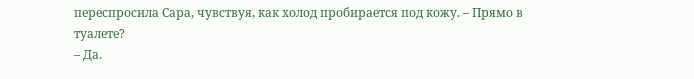переспросила Сара, чувствуя, как холод пробирается под кожу. – Прямо в туалете?
– Да.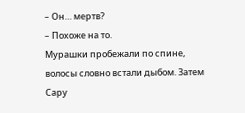– Он… мертв?
– Похоже на то.
Мурашки пробежали по спине, волосы словно встали дыбом. Затем Сару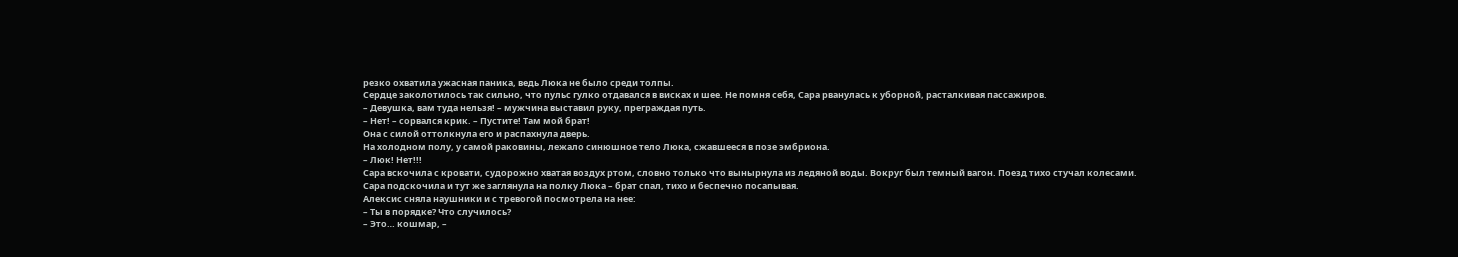резко охватила ужасная паника, ведь Люка не было среди толпы.
Сердце заколотилось так сильно, что пульс гулко отдавался в висках и шее. Не помня себя, Сара рванулась к уборной, расталкивая пассажиров.
– Девушка, вам туда нельзя! – мужчина выставил руку, преграждая путь.
– Нет! – сорвался крик. – Пустите! Там мой брат!
Она с силой оттолкнула его и распахнула дверь.
На холодном полу, у самой раковины, лежало синюшное тело Люка, сжавшееся в позе эмбриона.
– Люк! Нет!!!
Сара вскочила с кровати, судорожно хватая воздух ртом, словно только что вынырнула из ледяной воды. Вокруг был темный вагон. Поезд тихо стучал колесами.
Сара подскочила и тут же заглянула на полку Люка – брат спал, тихо и беспечно посапывая.
Алексис сняла наушники и с тревогой посмотрела на нее:
– Ты в порядке? Что случилось?
– Это… кошмар, –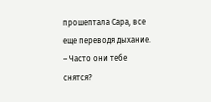прошептала Сара, все еще переводя дыхание.
– Часто они тебе снятся?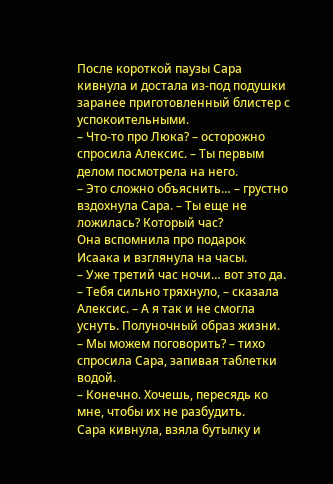После короткой паузы Сара кивнула и достала из-под подушки заранее приготовленный блистер с успокоительными.
– Что-то про Люка? – осторожно спросила Алексис. – Ты первым делом посмотрела на него.
– Это сложно объяснить… – грустно вздохнула Сара. – Ты еще не ложилась? Который час?
Она вспомнила про подарок Исаака и взглянула на часы.
– Уже третий час ночи… вот это да.
– Тебя сильно тряхнуло, – сказала Алексис. – А я так и не смогла уснуть. Полуночный образ жизни.
– Мы можем поговорить? – тихо спросила Сара, запивая таблетки водой.
– Конечно. Хочешь, пересядь ко мне, чтобы их не разбудить.
Сара кивнула, взяла бутылку и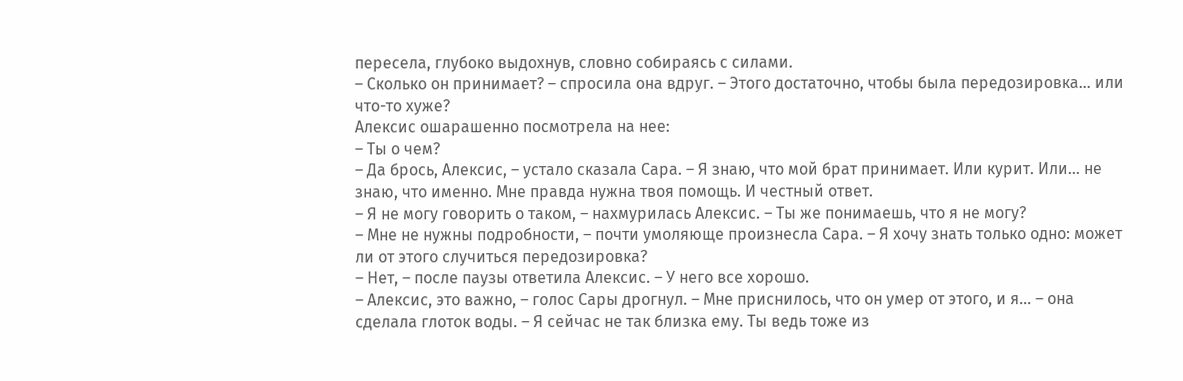пересела, глубоко выдохнув, словно собираясь с силами.
– Сколько он принимает? – спросила она вдруг. – Этого достаточно, чтобы была передозировка… или что-то хуже?
Алексис ошарашенно посмотрела на нее:
– Ты о чем?
– Да брось, Алексис, – устало сказала Сара. – Я знаю, что мой брат принимает. Или курит. Или… не знаю, что именно. Мне правда нужна твоя помощь. И честный ответ.
– Я не могу говорить о таком, – нахмурилась Алексис. – Ты же понимаешь, что я не могу?
– Мне не нужны подробности, – почти умоляюще произнесла Сара. – Я хочу знать только одно: может ли от этого случиться передозировка?
– Нет, – после паузы ответила Алексис. – У него все хорошо.
– Алексис, это важно, – голос Сары дрогнул. – Мне приснилось, что он умер от этого, и я… – она сделала глоток воды. – Я сейчас не так близка ему. Ты ведь тоже из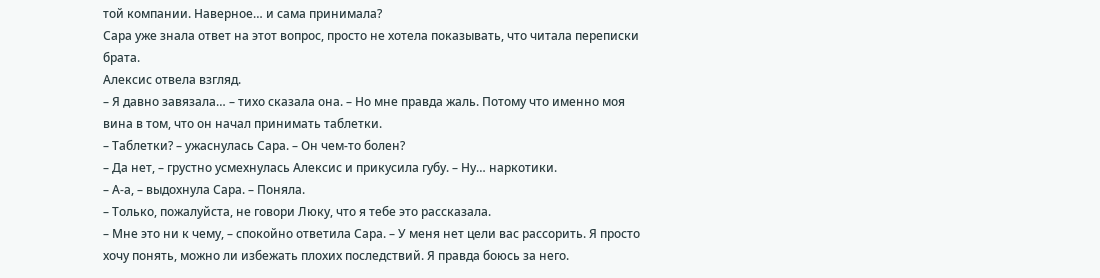той компании. Наверное… и сама принимала?
Сара уже знала ответ на этот вопрос, просто не хотела показывать, что читала переписки брата.
Алексис отвела взгляд.
– Я давно завязала… – тихо сказала она. – Но мне правда жаль. Потому что именно моя вина в том, что он начал принимать таблетки.
– Таблетки? – ужаснулась Сара. – Он чем-то болен?
– Да нет, – грустно усмехнулась Алексис и прикусила губу. – Ну… наркотики.
– А-а, – выдохнула Сара. – Поняла.
– Только, пожалуйста, не говори Люку, что я тебе это рассказала.
– Мне это ни к чему, – спокойно ответила Сара. – У меня нет цели вас рассорить. Я просто хочу понять, можно ли избежать плохих последствий. Я правда боюсь за него.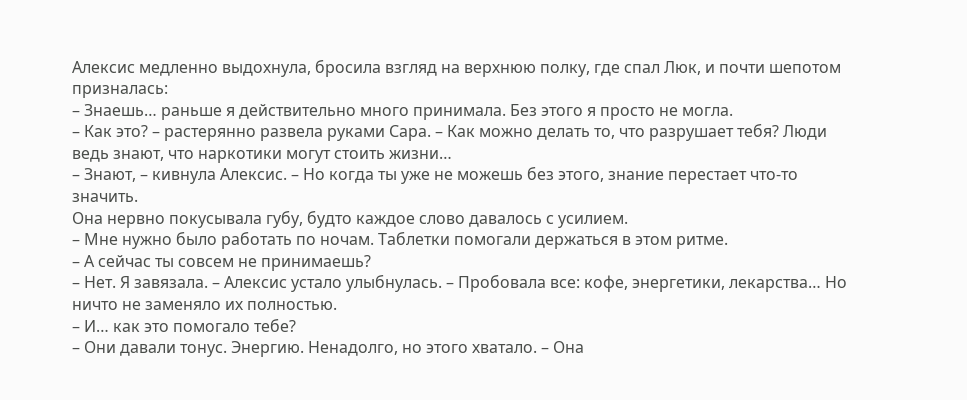Алексис медленно выдохнула, бросила взгляд на верхнюю полку, где спал Люк, и почти шепотом призналась:
– Знаешь… раньше я действительно много принимала. Без этого я просто не могла.
– Как это? – растерянно развела руками Сара. – Как можно делать то, что разрушает тебя? Люди ведь знают, что наркотики могут стоить жизни…
– Знают, – кивнула Алексис. – Но когда ты уже не можешь без этого, знание перестает что-то значить.
Она нервно покусывала губу, будто каждое слово давалось с усилием.
– Мне нужно было работать по ночам. Таблетки помогали держаться в этом ритме.
– А сейчас ты совсем не принимаешь?
– Нет. Я завязала. – Алексис устало улыбнулась. – Пробовала все: кофе, энергетики, лекарства… Но ничто не заменяло их полностью.
– И… как это помогало тебе?
– Они давали тонус. Энергию. Ненадолго, но этого хватало. – Она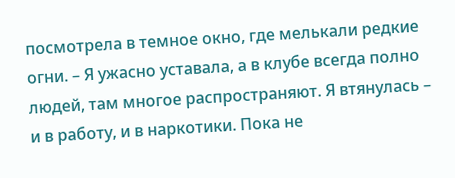посмотрела в темное окно, где мелькали редкие огни. – Я ужасно уставала, а в клубе всегда полно людей, там многое распространяют. Я втянулась – и в работу, и в наркотики. Пока не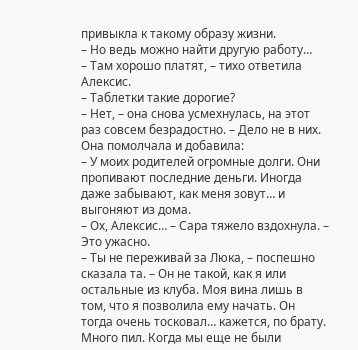привыкла к такому образу жизни.
– Но ведь можно найти другую работу…
– Там хорошо платят, – тихо ответила Алексис.
– Таблетки такие дорогие?
– Нет, – она снова усмехнулась, на этот раз совсем безрадостно. – Дело не в них.
Она помолчала и добавила:
– У моих родителей огромные долги. Они пропивают последние деньги. Иногда даже забывают, как меня зовут… и выгоняют из дома.
– Ох, Алексис… – Сара тяжело вздохнула. – Это ужасно.
– Ты не переживай за Люка, – поспешно сказала та. – Он не такой, как я или остальные из клуба. Моя вина лишь в том, что я позволила ему начать. Он тогда очень тосковал… кажется, по брату. Много пил. Когда мы еще не были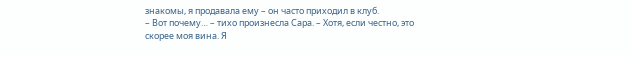знакомы, я продавала ему – он часто приходил в клуб.
– Вот почему… – тихо произнесла Сара. – Хотя, если честно, это скорее моя вина. Я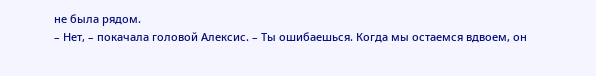не была рядом.
– Нет, – покачала головой Алексис. – Ты ошибаешься. Когда мы остаемся вдвоем, он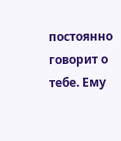постоянно говорит о тебе. Ему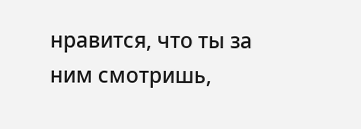нравится, что ты за ним смотришь,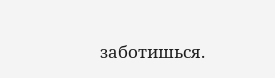заботишься.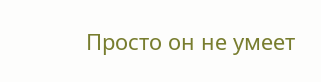Просто он не умеет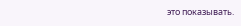это показывать.